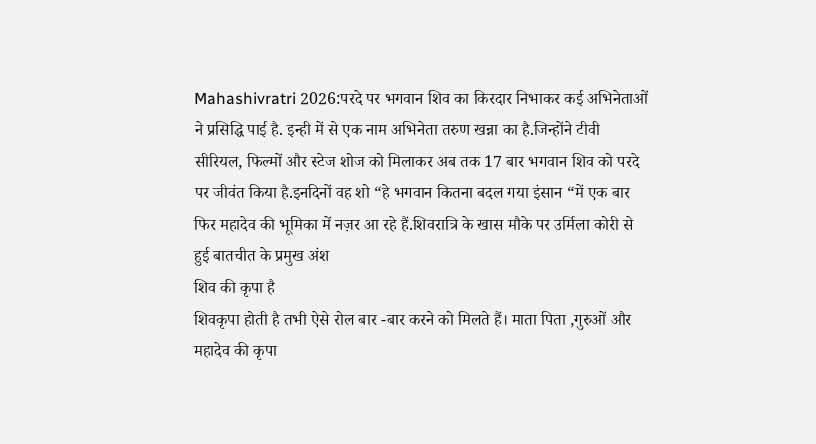Mahashivratri 2026:परदे पर भगवान शिव का किरदार निभाकर कई अभिनेताओं ने प्रसिद्धि पाई है. इन्ही में से एक नाम अभिनेता तरुण खन्ना का है.जिन्होंने टीवी सीरियल, फिल्मों और स्टेज शोज को मिलाकर अब तक 17 बार भगवान शिव को परदे पर जीवंत किया है.इनदिनों वह शो “हे भगवान कितना बदल गया इंसान “में एक बार फिर महादेव की भूमिका में नज़र आ रहे हैं.शिवरात्रि के खास मौके पर उर्मिला कोरी से हुई बातचीत के प्रमुख अंश
शिव की कृपा है
शिवकृपा होती है तभी ऐसे रोल बार -बार करने को मिलते हैं। माता पिता ,गुरुओं और महादेव की कृपा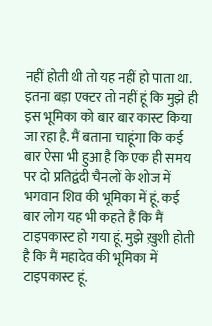नहीं होती थी तो यह नहीं हो पाता था. इतना बड़ा एक्टर तो नहीं हूं कि मुझे ही इस भूमिका को बार बार कास्ट किया जा रहा है. मैं बताना चाहूंगा कि कई बार ऐसा भी हुआ है कि एक ही समय पर दो प्रतिद्वंदी चैनलों के शोज में भगवान शिव की भूमिका में हूं. कई बार लोग यह भी कहते हैं कि मैं टाइपकास्ट हो गया हूं. मुझे ख़ुशी होती है कि मैं महादेव की भूमिका में टाइपकास्ट हूं.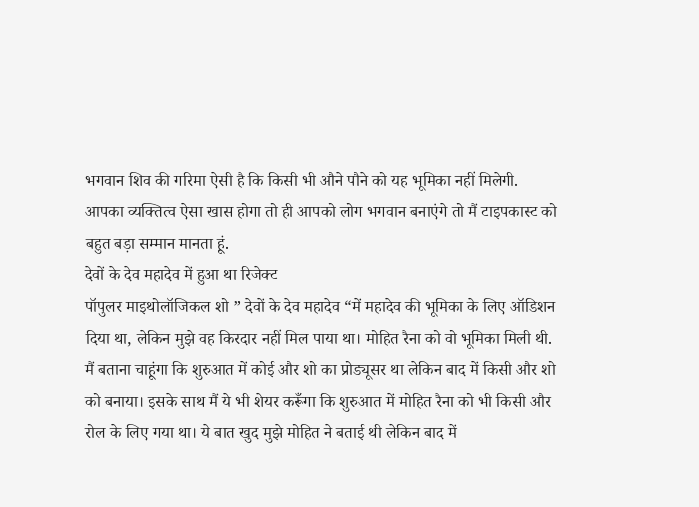भगवान शिव की गरिमा ऐसी है कि किसी भी औने पौने को यह भूमिका नहीं मिलेगी. आपका व्यक्तित्व ऐसा खास होगा तो ही आपको लोग भगवान बनाएंगे तो मैं टाइपकास्ट को बहुत बड़ा सम्मान मानता हूं.
देवों के देव महादेव में हुआ था रिजेक्ट
पॉपुलर माइथोलॉजिकल शो ” देवों के देव महादेव “में महादेव की भूमिका के लिए ऑडिशन दिया था, लेकिन मुझे वह किरदार नहीं मिल पाया था। मोहित रैना को वो भूमिका मिली थी. मैं बताना चाहूंगा कि शुरुआत में कोई और शो का प्रोड्यूसर था लेकिन बाद में किसी और शो को बनाया। इसके साथ मैं ये भी शेयर करूँगा कि शुरुआत में मोहित रैना को भी किसी और रोल के लिए गया था। ये बात खुद मुझे मोहित ने बताई थी लेकिन बाद में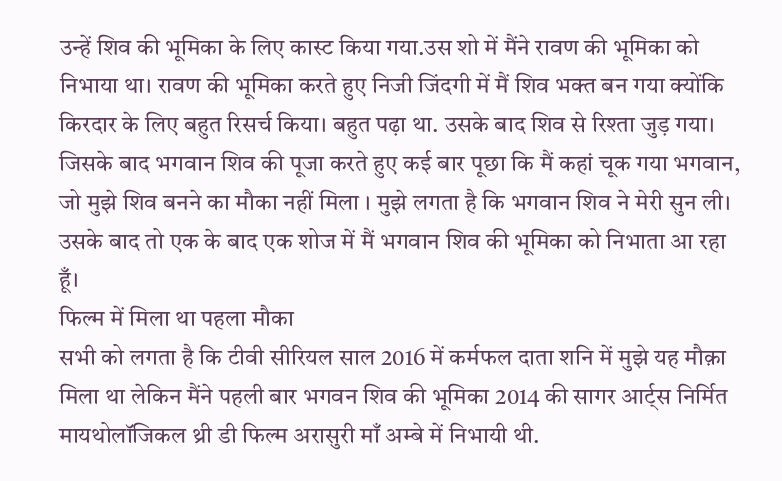उन्हें शिव की भूमिका के लिए कास्ट किया गया.उस शो में मैंने रावण की भूमिका को निभाया था। रावण की भूमिका करते हुए निजी जिंदगी में मैं शिव भक्त बन गया क्योंकि किरदार के लिए बहुत रिसर्च किया। बहुत पढ़ा था. उसके बाद शिव से रिश्ता जुड़ गया। जिसके बाद भगवान शिव की पूजा करते हुए कई बार पूछा कि मैं कहां चूक गया भगवान, जो मुझे शिव बनने का मौका नहीं मिला । मुझे लगता है कि भगवान शिव ने मेरी सुन ली। उसके बाद तो एक के बाद एक शोज में मैं भगवान शिव की भूमिका को निभाता आ रहा हूँ।
फिल्म में मिला था पहला मौका
सभी को लगता है कि टीवी सीरियल साल 2016 में कर्मफल दाता शनि में मुझे यह मौक़ा मिला था लेकिन मैंने पहली बार भगवन शिव की भूमिका 2014 की सागर आर्ट्स निर्मित मायथोलॉजिकल थ्री डी फिल्म अरासुरी माँ अम्बे में निभायी थी.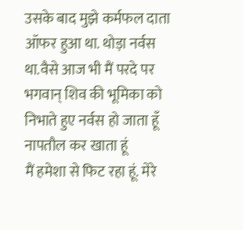उसके बाद मुझे कर्मफल दाता ऑफर हुआ था. थोड़ा नर्वस था.वैसे आज भी मैं परदे पर भगवान् शिव की भूमिका को निभाते हुए नर्वस हो जाता हूँ
नापतौल कर खाता हूं
मैं हमेशा से फिट रहा हूं. मेरे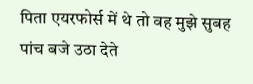पिता एयरफोर्स में थे तो वह मुझे सुबह पांच बजे उठा देते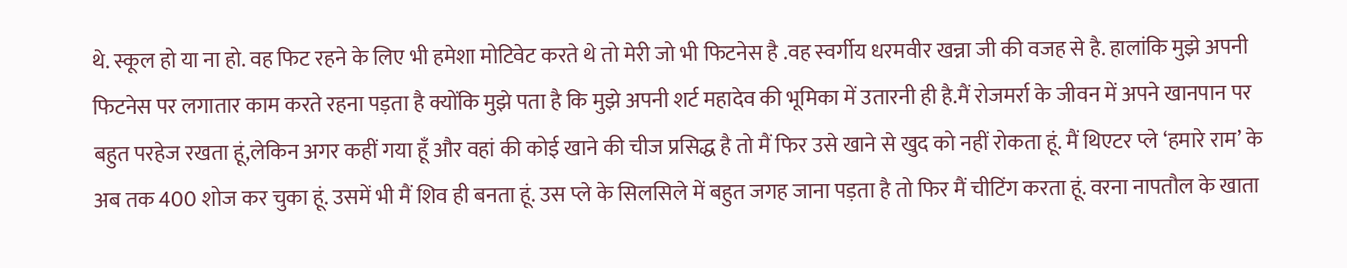थे. स्कूल हो या ना हो. वह फिट रहने के लिए भी हमेशा मोटिवेट करते थे तो मेरी जो भी फिटनेस है .वह स्वर्गीय धरमवीर खन्ना जी की वजह से है. हालांकि मुझे अपनी फिटनेस पर लगातार काम करते रहना पड़ता है क्योंकि मुझे पता है कि मुझे अपनी शर्ट महादेव की भूमिका में उतारनी ही है.मैं रोजमर्रा के जीवन में अपने खानपान पर बहुत परहेज रखता हूं,लेकिन अगर कहीं गया हूँ और वहां की कोई खाने की चीज प्रसिद्ध है तो मैं फिर उसे खाने से खुद को नहीं रोकता हूं. मैं थिएटर प्ले ‘हमारे राम’ के अब तक 400 शोज कर चुका हूं. उसमें भी मैं शिव ही बनता हूं. उस प्ले के सिलसिले में बहुत जगह जाना पड़ता है तो फिर मैं चीटिंग करता हूं. वरना नापतौल के खाता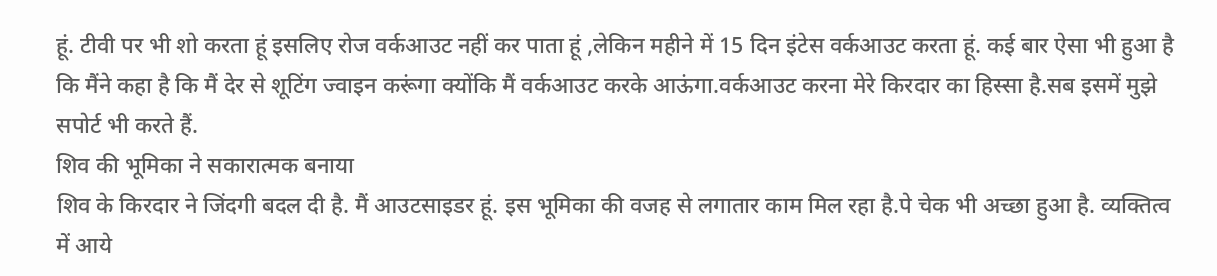हूं. टीवी पर भी शो करता हूं इसलिए रोज वर्कआउट नहीं कर पाता हूं ,लेकिन महीने में 15 दिन इंटेस वर्कआउट करता हूं. कई बार ऐसा भी हुआ है कि मैंने कहा है कि मैं देर से शूटिंग ज्वाइन करूंगा क्योंकि मैं वर्कआउट करके आऊंगा.वर्कआउट करना मेरे किरदार का हिस्सा है.सब इसमें मुझे सपोर्ट भी करते हैं.
शिव की भूमिका ने सकारात्मक बनाया
शिव के किरदार ने जिंदगी बदल दी है. मैं आउटसाइडर हूं. इस भूमिका की वजह से लगातार काम मिल रहा है.पे चेक भी अच्छा हुआ है. व्यक्तित्व में आये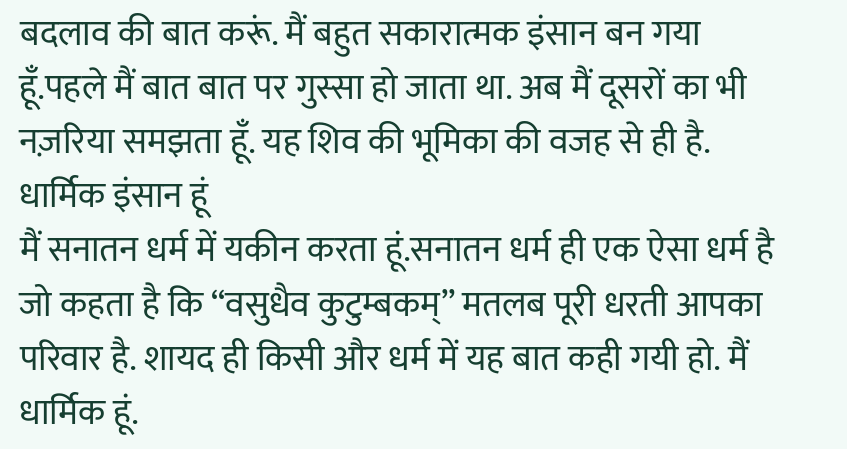बदलाव की बात करूं. मैं बहुत सकारात्मक इंसान बन गया हूँ.पहले मैं बात बात पर गुस्सा हो जाता था. अब मैं दूसरों का भी नज़रिया समझता हूँ. यह शिव की भूमिका की वजह से ही है.
धार्मिक इंसान हूं
मैं सनातन धर्म में यकीन करता हूं.सनातन धर्म ही एक ऐसा धर्म है जो कहता है कि “वसुधैव कुटुम्बकम्” मतलब पूरी धरती आपका परिवार है. शायद ही किसी और धर्म में यह बात कही गयी हो. मैं धार्मिक हूं.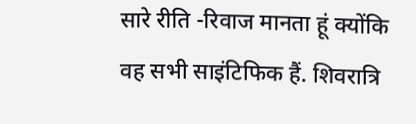सारे रीति -रिवाज मानता हूं क्योंकि वह सभी साइंटिफिक हैं. शिवरात्रि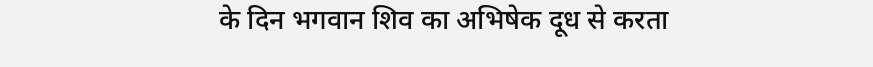के दिन भगवान शिव का अभिषेक दूध से करता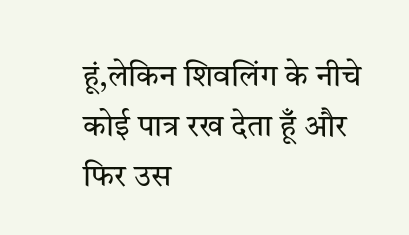हूं,लेकिन शिवलिंग के नीचे कोई पात्र रख देता हूँ और फिर उस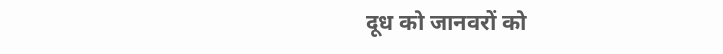दूध को जानवरों को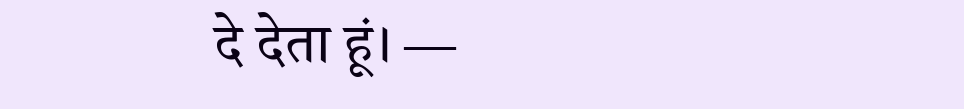दे देता हूं। —